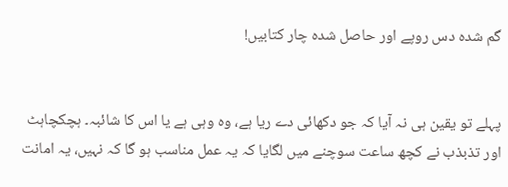گم شدہ دس روپے اور حاصل شدہ چار کتابیں!


پہلے تو یقین ہی نہ آیا کہ جو دکھائی دے ریا ہے، وہ وہی ہے یا اس کا شائبہ۔ ہچکچاہٹ اور تذبذب نے کچھ ساعت سوچنے میں لگایا کہ یہ عمل مناسب ہو گا کہ نہیں، یہ امانت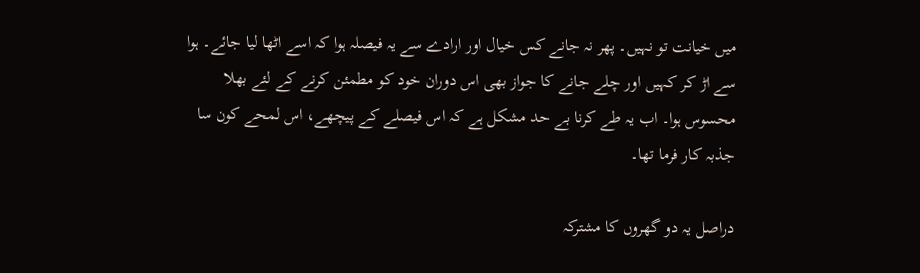میں خیانت تو نہیں۔ پھر نہ جانے کس خیال اور ارادے سے یہ فیصلہ ہوا کہ اسے اٹھا لیا جائے۔ ہوا سے اڑ کر کہیں اور چلے جانے کا جواز بھی اس دوران خود کو مطمئن کرنے کے لئے بھلا محسوس ہوا۔ اب یہ طے کرنا بے حد مشکل ہے کہ اس فیصلے کے پیچھے، اس لمحے کون سا جذبہ کار فرما تھا۔

دراصل یہ دو گھروں کا مشترکہ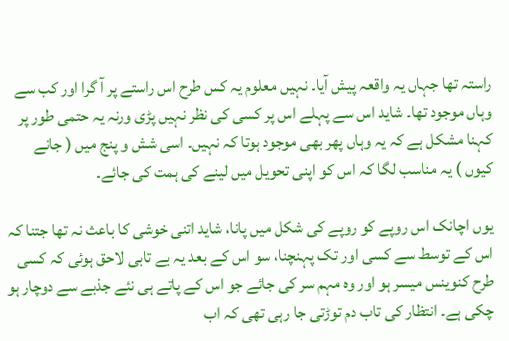راستہ تھا جہاں یہ واقعہ پیش آیا۔ نہیں معلوم یہ کس طرح اس راستے پر آ گرا اور کب سے وہاں موجود تھا۔ شاید اس سے پہلے اس پر کسی کی نظر نہیں پڑی ورنہ یہ حتمی طور پر کہنا مشکل ہے کہ یہ وہاں پھر بھی موجود ہوتا کہ نہیں۔ اسی شش و پنج میں ( جانے کیوں ) یہ مناسب لگا کہ اس کو اپنی تحویل میں لینے کی ہمت کی جائے۔

یوں اچانک اس روپے کو روپے کی شکل میں پانا، شاید اتنی خوشی کا باعث نہ تھا جتنا کہ اس کے توسط سے کسی اور تک پہنچنا، سو اس کے بعد یہ بے تابی لاحق ہوئی کہ کسی طرح کنوینس میسر ہو اور وہ مہم سر کی جائے جو اس کے پاتے ہی نئے جذبے سے دوچار ہو چکی ہے۔ انتظار کی تاب دم توڑتی جا رہی تھی کہ اب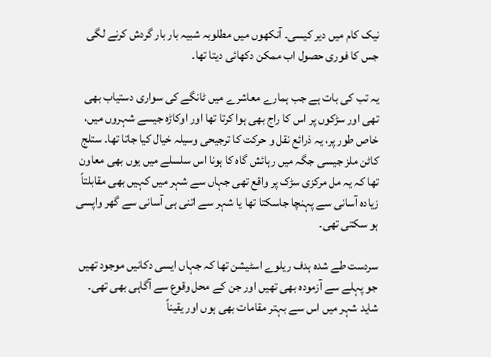نیک کام میں دیر کیسی۔ آنکھوں میں مطلوبہ شبیہ بار بار گردش کرنے لگی جس کا فوری حصول اب ممکن دکھائی دیتا تھا۔

یہ تب کی بات ہے جب ہمارے معاشرے میں ٹانگے کی سواری دستیاب بھی تھی اور سڑکوں پر اس کا راج بھی ہوا کرتا تھا اور اوکاڑہ جیسے شہروں میں، خاص طور پر، یہ ذرائع نقل و حرکت کا ترجیحی وسیلہ خیال کیا جاتا تھا۔ ستلج کاٹن ملز جیسی جگہ میں رہائش گاہ کا ہونا اس سلسلے میں یوں بھی معاون تھا کہ یہ مل مرکزی سڑک پر واقع تھی جہاں سے شہر میں کہیں بھی مقابلتاً زیادہ آسانی سے پہنچا جاسکتا تھا یا شہر سے اتنی ہی آسانی سے گھر واپسی ہو سکتی تھی۔

سردست طے شدہ ہدف ریلوے اسٹیشن تھا کہ جہاں ایسی دکانیں موجود تھیں جو پہلے سے آزمودہ بھی تھیں اور جن کے محل وقوع سے آگاہی بھی تھی۔ شاید شہر میں اس سے بہتر مقامات بھی ہوں اور یقیناً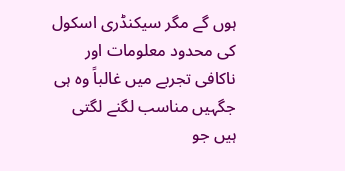ہوں گے مگر سیکنڈری اسکول کی محدود معلومات اور ناکافی تجربے میں غالباً وہ ہی جگہیں مناسب لگنے لگتی ہیں جو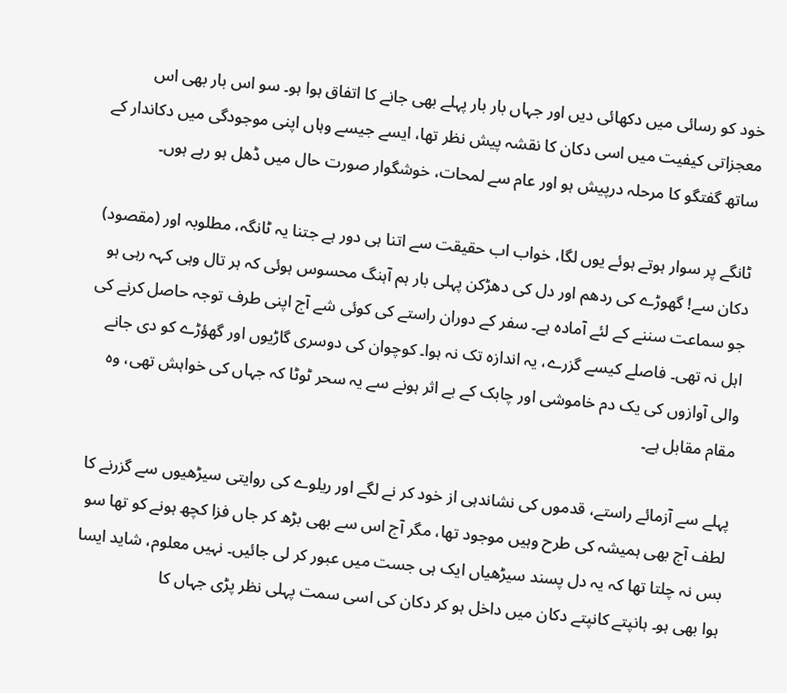خود کو رسائی میں دکھائی دیں اور جہاں بار بار پہلے بھی جانے کا اتفاق ہوا ہو۔ سو اس بار بھی اس معجزاتی کیفیت میں اسی دکان کا نقشہ پیش نظر تھا، ایسے جیسے وہاں اپنی موجودگی میں دکاندار کے ساتھ گفتگو کا مرحلہ درپیش ہو اور عام سے لمحات، خوشگوار صورت حال میں ڈھل ہو رہے ہوں۔

ٹانگے پر سوار ہوتے ہوئے یوں لگا، خواب اب حقیقت سے اتنا ہی دور ہے جتنا یہ ٹانگہ، مطلوبہ اور (مقصود) دکان سے! گھوڑے کی ردھم اور دل کی دھڑکن پہلی بار ہم آہنگ محسوس ہوئی کہ ہر تال وہی کہہ رہی ہو جو سماعت سننے کے لئے آمادہ ہے۔ سفر کے دوران راستے کی کوئی شے آج اپنی طرف توجہ حاصل کرنے کی اہل نہ تھی۔ فاصلے کیسے گزرے، یہ اندازہ تک نہ ہوا۔ کوچوان کی دوسری گاڑیوں اور گھؤڑے کو دی جانے والی آوازوں کی یک دم خاموشی اور چابک کے بے اثر ہونے سے یہ سحر ٹوٹا کہ جہاں کی خواہش تھی، وہ مقام مقابل ہے۔

پہلے سے آزمائے راستے، قدموں کی نشاندہی از خود کر نے لگے اور ریلوے کی روایتی سیڑھیوں سے گزرنے کا لطف آج بھی ہمیشہ کی طرح وہیں موجود تھا، مگر آج اس سے بھی بڑھ کر جاں فزا کچھ ہونے کو تھا سو بس نہ چلتا تھا کہ یہ دل پسند سیڑھیاں ایک ہی جست میں عبور کر لی جائیں۔ نہیں معلوم، شاید ایسا ہوا بھی ہو۔ ہانپتے کانپتے دکان میں داخل ہو کر دکان کی اسی سمت پہلی نظر پڑی جہاں کا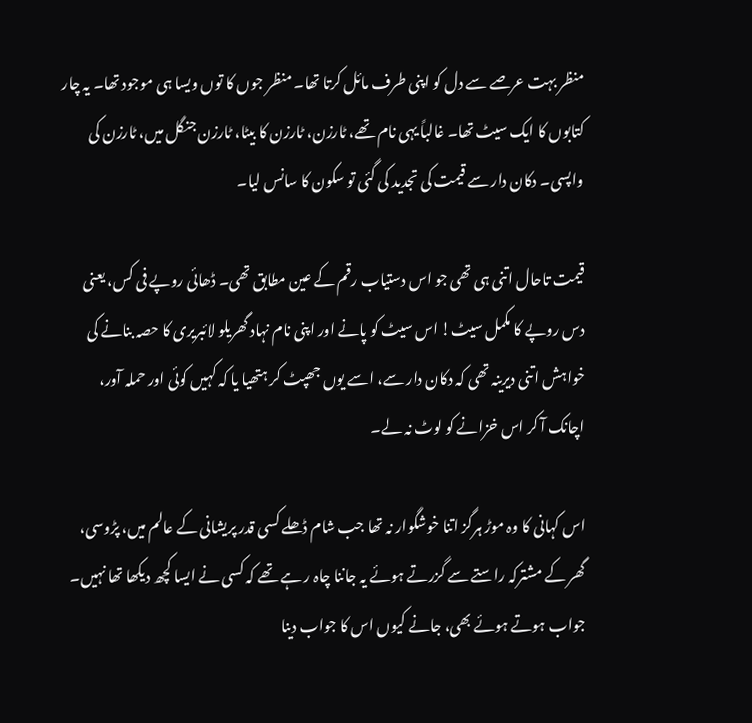منظر بہت عرصے سے دل کو اپنی طرف مائل کرتا تھا۔ منظر جوں کا توں ویسا ہی موجود تھا۔ یہ چار کتابوں کا ایک سیٹ تھا۔ غالباً یہی نام تھے، ٹارزن، ٹارزن کا بیٹا، ٹارزن جنگل میں، ٹارزن کی واپسی۔ دکان دار سے قیمت کی تجدید کی گئی تو سکون کا سانس لیا۔

قیمت تاحال اتنی ہی تھی جو اس دستیاب رقم کے عین مطابق تھی۔ ڈھائی روپے فی کس، یعنی دس روپے کا مکمل سیٹ! اس سیٹ کو پانے اور اپنی نام نہاد گھریلو لائبریری کا حصہ بنانے کی خواہش اتنی دیرینہ تھی کہ دکان دار سے، اسے یوں جھپٹ کر ہتھیا یا کہ کہیں کوئی اور حملہ آور، اچانک آ کر اس خزانے کو لوٹ نہ لے۔

اس کہانی کا وہ موڑ ہرگز اتنا خوشگوار نہ تھا جب شام ڈھلے کسی قدر پریشانی کے عالم میں، پڑوسی، گھر کے مشترکہ راستے سے گزرتے ہوئے یہ جاننا چاہ ر ہے تھے کہ کسی نے ایسا کچھ دیکھا تھا نہیں۔ جواب ہوتے ہوئے بھی، جانے کیوں اس کا جواب دینا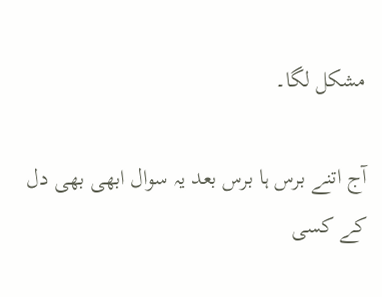مشکل لگا۔

آج اتنے برس ہا برس بعد یہ سوال ابھی بھی دل کے کسی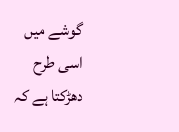گوشے میں اسی طرح دھڑکتا ہے کہ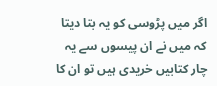اگر میں پڑوسی کو یہ بتا دیتا کہ میں نے ان پیسوں سے یہ چار کتابیں خریدی ہیں تو ان کا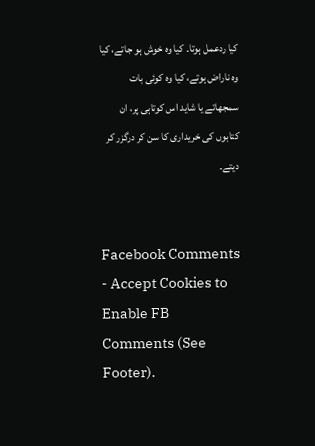کیا ردعمل ہوتا۔ کیا وہ خوش ہو جاتے، کیا وہ ناراض ہوتے، کیا وہ کوئی بات سمجھاتے یا شاید اس کوتاہی پر، ان کتابوں کی خریداری کا سن کر درگزر کر دیتے۔


Facebook Comments - Accept Cookies to Enable FB Comments (See Footer).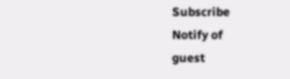Subscribe
Notify of
guest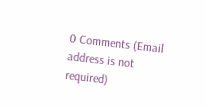0 Comments (Email address is not required)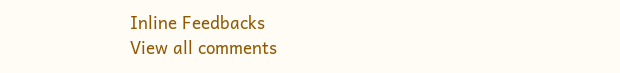Inline Feedbacks
View all comments